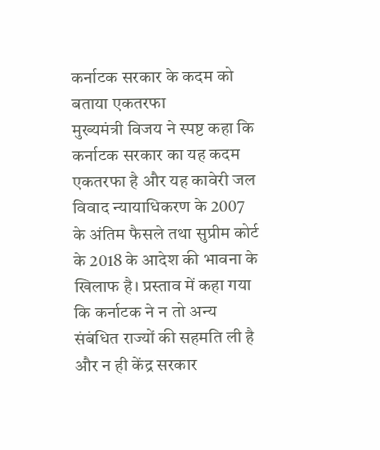कर्नाटक सरकार के कदम को बताया एकतरफा
मुख्यमंत्री विजय ने स्पष्ट कहा कि कर्नाटक सरकार का यह कदम एकतरफा है और यह कावेरी जल विवाद न्यायाधिकरण के 2007 के अंतिम फैसले तथा सुप्रीम कोर्ट के 2018 के आदेश की भावना के खिलाफ है। प्रस्ताव में कहा गया कि कर्नाटक ने न तो अन्य संबंधित राज्यों की सहमति ली है और न ही केंद्र सरकार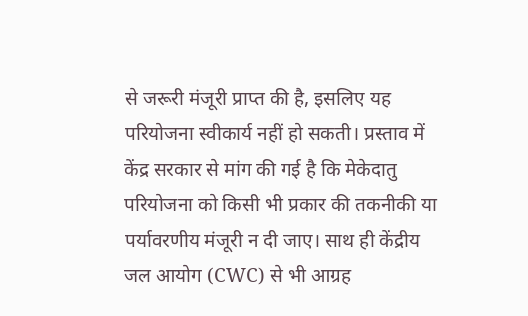से जरूरी मंजूरी प्राप्त की है, इसलिए यह परियोजना स्वीकार्य नहीं हो सकती। प्रस्ताव में केंद्र सरकार से मांग की गई है कि मेकेदातु परियोजना को किसी भी प्रकार की तकनीकी या पर्यावरणीय मंजूरी न दी जाए। साथ ही केंद्रीय जल आयोग (CWC) से भी आग्रह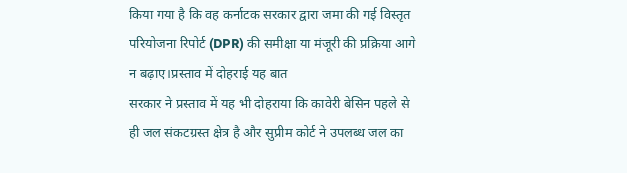किया गया है कि वह कर्नाटक सरकार द्वारा जमा की गई विस्तृत परियोजना रिपोर्ट (DPR) की समीक्षा या मंजूरी की प्रक्रिया आगे न बढ़ाए।प्रस्ताव में दोहराई यह बात
सरकार ने प्रस्ताव में यह भी दोहराया कि कावेरी बेसिन पहले से ही जल संकटग्रस्त क्षेत्र है और सुप्रीम कोर्ट ने उपलब्ध जल का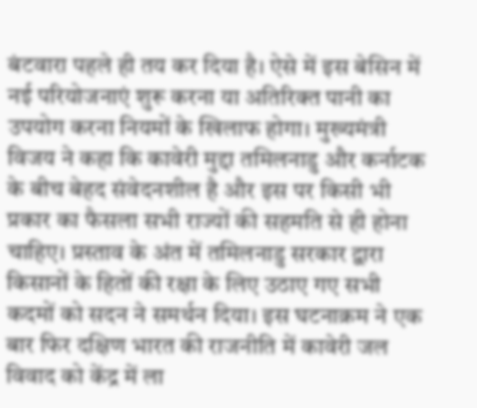बंटवारा पहले ही तय कर दिया है। ऐसे में इस बेसिन में नई परियोजनाएं शुरू करना या अतिरिक्त पानी का उपयोग करना नियमों के खिलाफ होगा। मुख्यमंत्री विजय ने कहा कि कावेरी मुद्दा तमिलनाडु और कर्नाटक के बीच बेहद संवेदनशील है और इस पर किसी भी प्रकार का फैसला सभी राज्यों की सहमति से ही होना चाहिए। प्रस्ताव के अंत में तमिलनाडु सरकार द्वारा किसानों के हितों की रक्षा के लिए उठाए गए सभी कदमों को सदन ने समर्थन दिया। इस घटनाक्रम ने एक बार फिर दक्षिण भारत की राजनीति में कावेरी जल विवाद को केंद्र में ला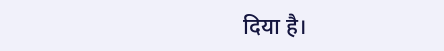दिया है।